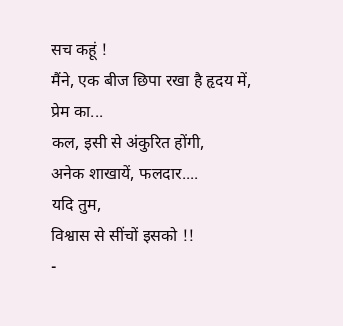सच कहूं !
मैंने, एक बीज छिपा रखा है हृदय में,
प्रेम का...
कल, इसी से अंकुरित होंगी,
अनेक शाखायें, फलदार....
यदि तुम,
विश्वास से सींचों इसको !!
-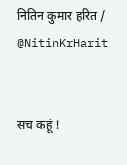नितिन कुमार हरित / @NitinKrHarit


सच कहूं !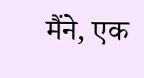मैंने, एक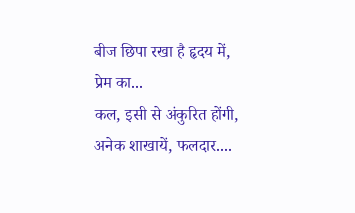बीज छिपा रखा है हृदय में,
प्रेम का...
कल, इसी से अंकुरित होंगी,
अनेक शाखायें, फलदार....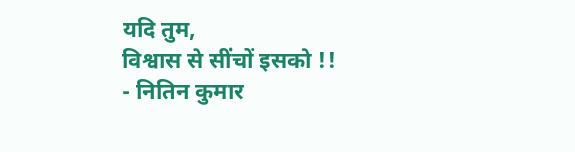यदि तुम,
विश्वास से सींचों इसको !!
- नितिन कुमार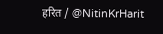हरित / @NitinKrHarit